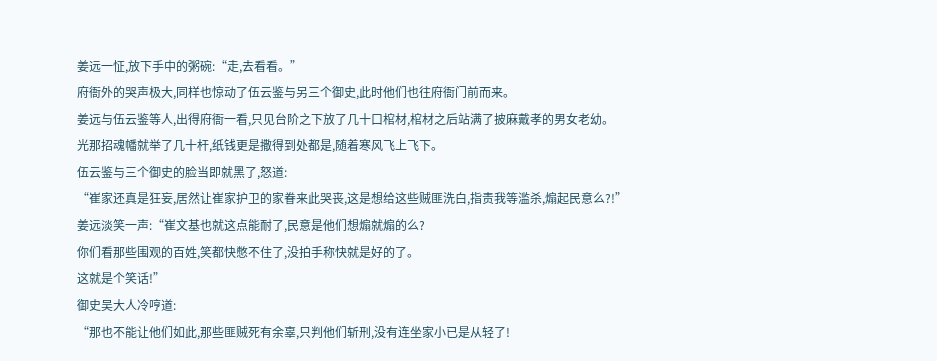姜远一怔,放下手中的粥碗:“走,去看看。”
府衙外的哭声极大,同样也惊动了伍云鉴与另三个御史,此时他们也往府衙门前而来。
姜远与伍云鉴等人,出得府衙一看,只见台阶之下放了几十口棺材,棺材之后站满了披麻戴孝的男女老幼。
光那招魂幡就举了几十杆,纸钱更是撒得到处都是,随着寒风飞上飞下。
伍云鉴与三个御史的脸当即就黑了,怒道:
“崔家还真是狂妄,居然让崔家护卫的家眷来此哭丧,这是想给这些贼匪洗白,指责我等滥杀,煽起民意么?!”
姜远淡笑一声:“崔文基也就这点能耐了,民意是他们想煽就煽的么?
你们看那些围观的百姓,笑都快憋不住了,没拍手称快就是好的了。
这就是个笑话!”
御史吴大人冷哼道:
“那也不能让他们如此,那些匪贼死有余辜,只判他们斩刑,没有连坐家小已是从轻了!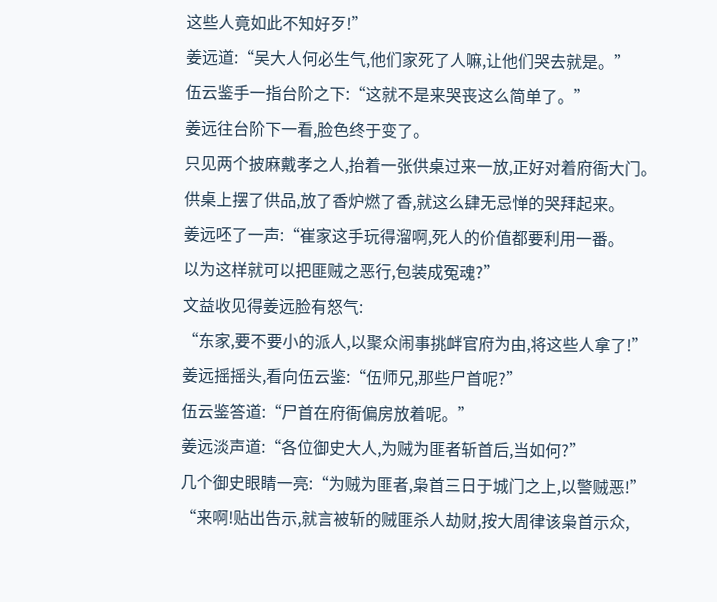这些人竟如此不知好歹!”
姜远道:“吴大人何必生气,他们家死了人嘛,让他们哭去就是。”
伍云鉴手一指台阶之下:“这就不是来哭丧这么简单了。”
姜远往台阶下一看,脸色终于变了。
只见两个披麻戴孝之人,抬着一张供桌过来一放,正好对着府衙大门。
供桌上摆了供品,放了香炉燃了香,就这么肆无忌惮的哭拜起来。
姜远呸了一声:“崔家这手玩得溜啊,死人的价值都要利用一番。
以为这样就可以把匪贼之恶行,包装成冤魂?”
文益收见得姜远脸有怒气:
“东家,要不要小的派人,以聚众闹事挑衅官府为由,将这些人拿了!”
姜远摇摇头,看向伍云鉴:“伍师兄,那些尸首呢?”
伍云鉴答道:“尸首在府衙偏房放着呢。”
姜远淡声道:“各位御史大人,为贼为匪者斩首后,当如何?”
几个御史眼睛一亮:“为贼为匪者,枭首三日于城门之上,以警贼恶!”
“来啊!贴出告示,就言被斩的贼匪杀人劫财,按大周律该枭首示众,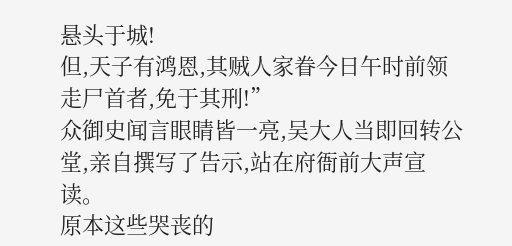悬头于城!
但,天子有鸿恩,其贼人家眷今日午时前领走尸首者,免于其刑!”
众御史闻言眼睛皆一亮,吴大人当即回转公堂,亲自撰写了告示,站在府衙前大声宣读。
原本这些哭丧的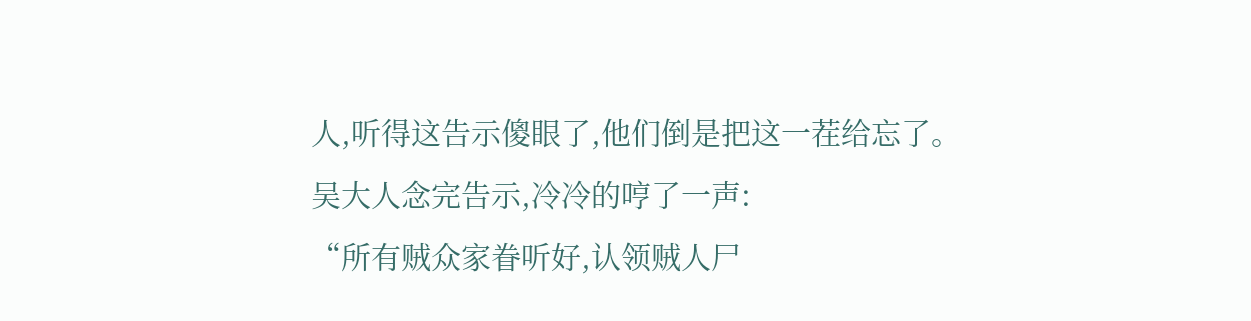人,听得这告示傻眼了,他们倒是把这一茬给忘了。
吴大人念完告示,冷冷的哼了一声:
“所有贼众家眷听好,认领贼人尸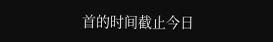首的时间截止今日